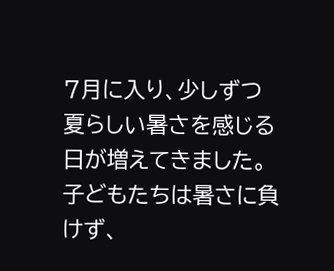7月に入り、少しずつ夏らしい暑さを感じる日が増えてきました。
子どもたちは暑さに負けず、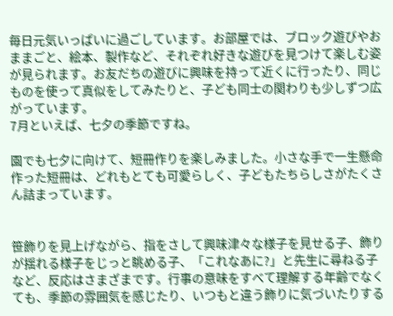毎日元気いっぱいに過ごしています。お部屋では、ブロック遊びやおままごと、絵本、製作など、それぞれ好きな遊びを見つけて楽しむ姿が見られます。お友だちの遊びに興味を持って近くに行ったり、同じものを使って真似をしてみたりと、子ども同士の関わりも少しずつ広がっています。
7月といえば、七夕の季節ですね。

園でも七夕に向けて、短冊作りを楽しみました。小さな手で一生懸命作った短冊は、どれもとても可愛らしく、子どもたちらしさがたくさん詰まっています。


笹飾りを見上げながら、指をさして興味津々な様子を見せる子、飾りが揺れる様子をじっと眺める子、「これなあに?」と先生に尋ねる子など、反応はさまざまです。行事の意味をすべて理解する年齢でなくても、季節の雰囲気を感じたり、いつもと違う飾りに気づいたりする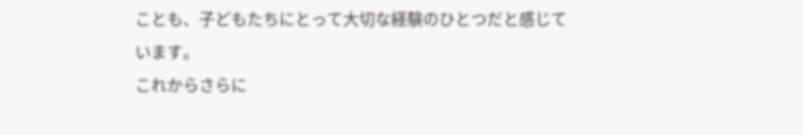ことも、子どもたちにとって大切な経験のひとつだと感じています。
これからさらに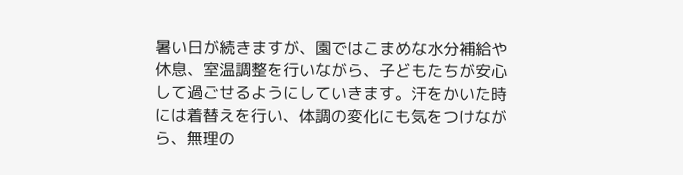暑い日が続きますが、園ではこまめな水分補給や休息、室温調整を行いながら、子どもたちが安心して過ごせるようにしていきます。汗をかいた時には着替えを行い、体調の変化にも気をつけながら、無理の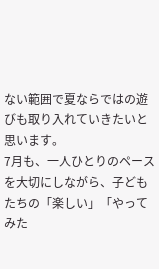ない範囲で夏ならではの遊びも取り入れていきたいと思います。
7月も、一人ひとりのペースを大切にしながら、子どもたちの「楽しい」「やってみた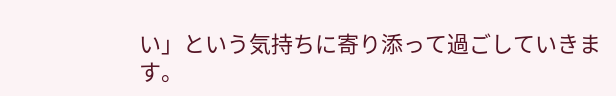い」という気持ちに寄り添って過ごしていきます。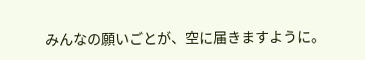みんなの願いごとが、空に届きますように。